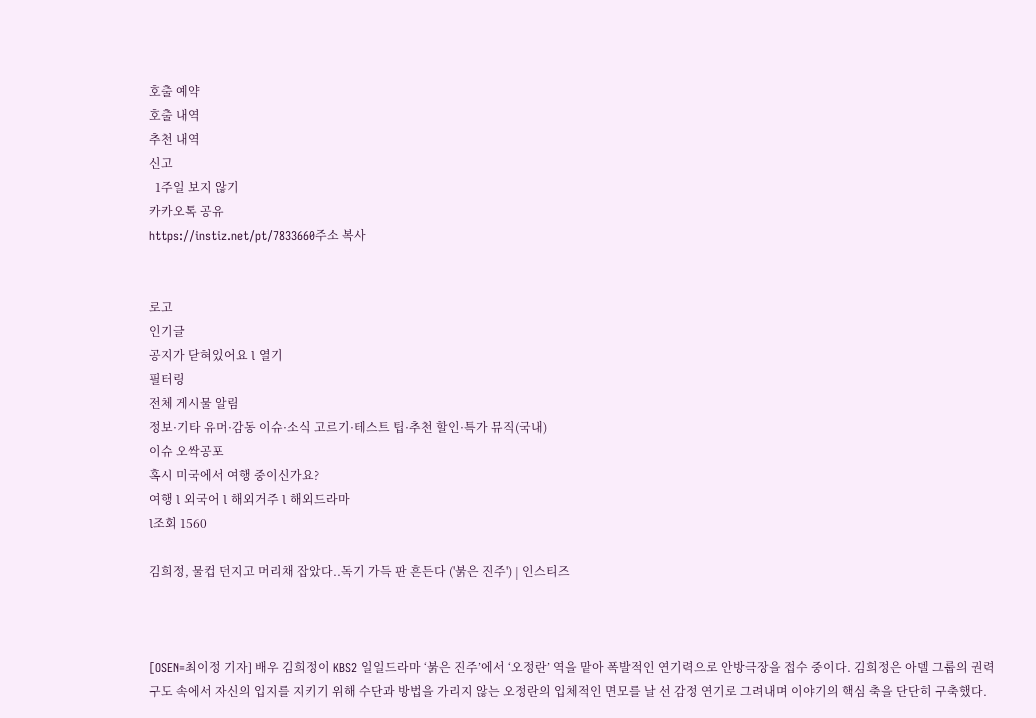호출 예약
호출 내역
추천 내역
신고
  1주일 보지 않기
카카오톡 공유
https://instiz.net/pt/7833660주소 복사


로고
인기글
공지가 닫혀있어요 l 열기
필터링
전체 게시물 알림
정보·기타 유머·감동 이슈·소식 고르기·테스트 팁·추천 할인·특가 뮤직(국내)
이슈 오싹공포
혹시 미국에서 여행 중이신가요?
여행 l 외국어 l 해외거주 l 해외드라마
l조회 1560

김희정, 물컵 던지고 머리채 잡았다..독기 가득 판 흔든다 ('붉은 진주') | 인스티즈



[OSEN=최이정 기자] 배우 김희정이 KBS2 일일드라마 ‘붉은 진주’에서 ‘오정란’ 역을 맡아 폭발적인 연기력으로 안방극장을 접수 중이다. 김희정은 아델 그룹의 권력 구도 속에서 자신의 입지를 지키기 위해 수단과 방법을 가리지 않는 오정란의 입체적인 면모를 날 선 감정 연기로 그려내며 이야기의 핵심 축을 단단히 구축했다.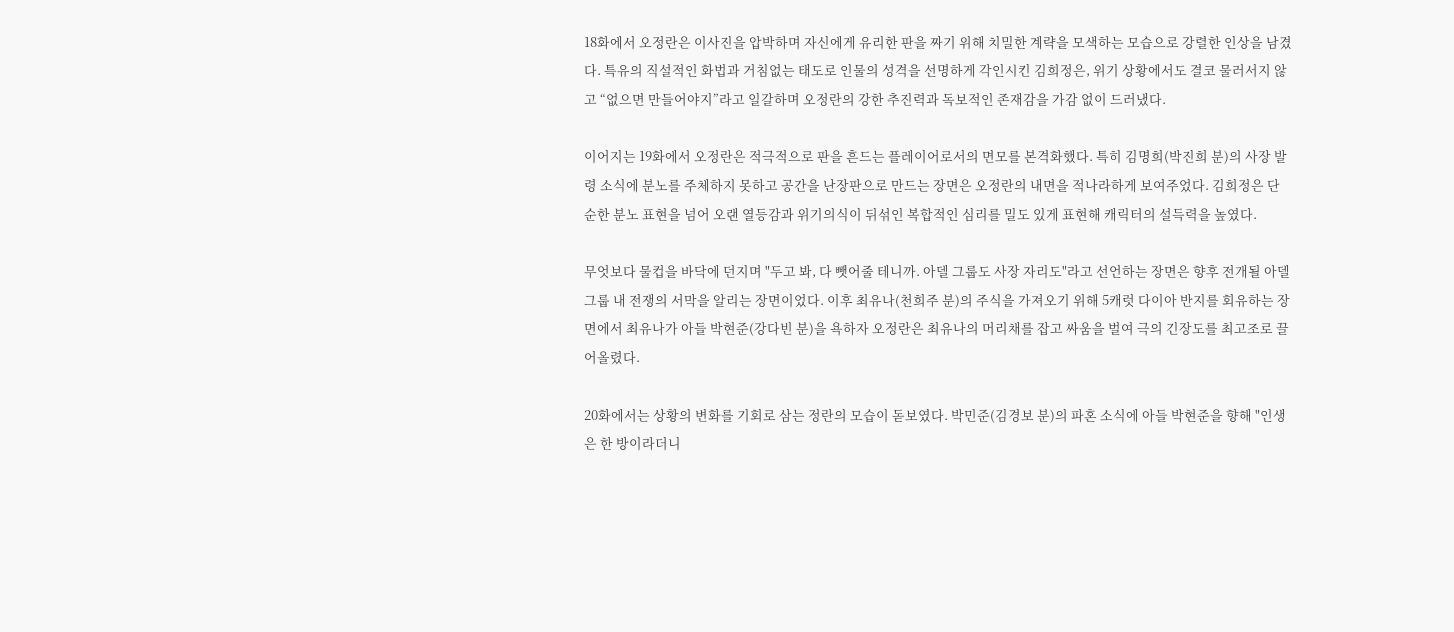18화에서 오정란은 이사진을 압박하며 자신에게 유리한 판을 짜기 위해 치밀한 계략을 모색하는 모습으로 강렬한 인상을 남겼다. 특유의 직설적인 화법과 거침없는 태도로 인물의 성격을 선명하게 각인시킨 김희정은, 위기 상황에서도 결코 물러서지 않고 “없으면 만들어야지”라고 일갈하며 오정란의 강한 추진력과 독보적인 존재감을 가감 없이 드러냈다.

이어지는 19화에서 오정란은 적극적으로 판을 흔드는 플레이어로서의 면모를 본격화했다. 특히 김명희(박진희 분)의 사장 발령 소식에 분노를 주체하지 못하고 공간을 난장판으로 만드는 장면은 오정란의 내면을 적나라하게 보여주었다. 김희정은 단순한 분노 표현을 넘어 오랜 열등감과 위기의식이 뒤섞인 복합적인 심리를 밀도 있게 표현해 캐릭터의 설득력을 높였다.

무엇보다 물컵을 바닥에 던지며 "두고 봐, 다 뺏어줄 테니까. 아델 그룹도 사장 자리도"라고 선언하는 장면은 향후 전개될 아델 그룹 내 전쟁의 서막을 알리는 장면이었다. 이후 최유나(천희주 분)의 주식을 가져오기 위해 5캐럿 다이아 반지를 회유하는 장면에서 최유나가 아들 박현준(강다빈 분)을 욕하자 오정란은 최유나의 머리채를 잡고 싸움을 벌여 극의 긴장도를 최고조로 끌어올렸다.

20화에서는 상황의 변화를 기회로 삼는 정란의 모습이 돋보였다. 박민준(김경보 분)의 파혼 소식에 아들 박현준을 향해 "인생은 한 방이라더니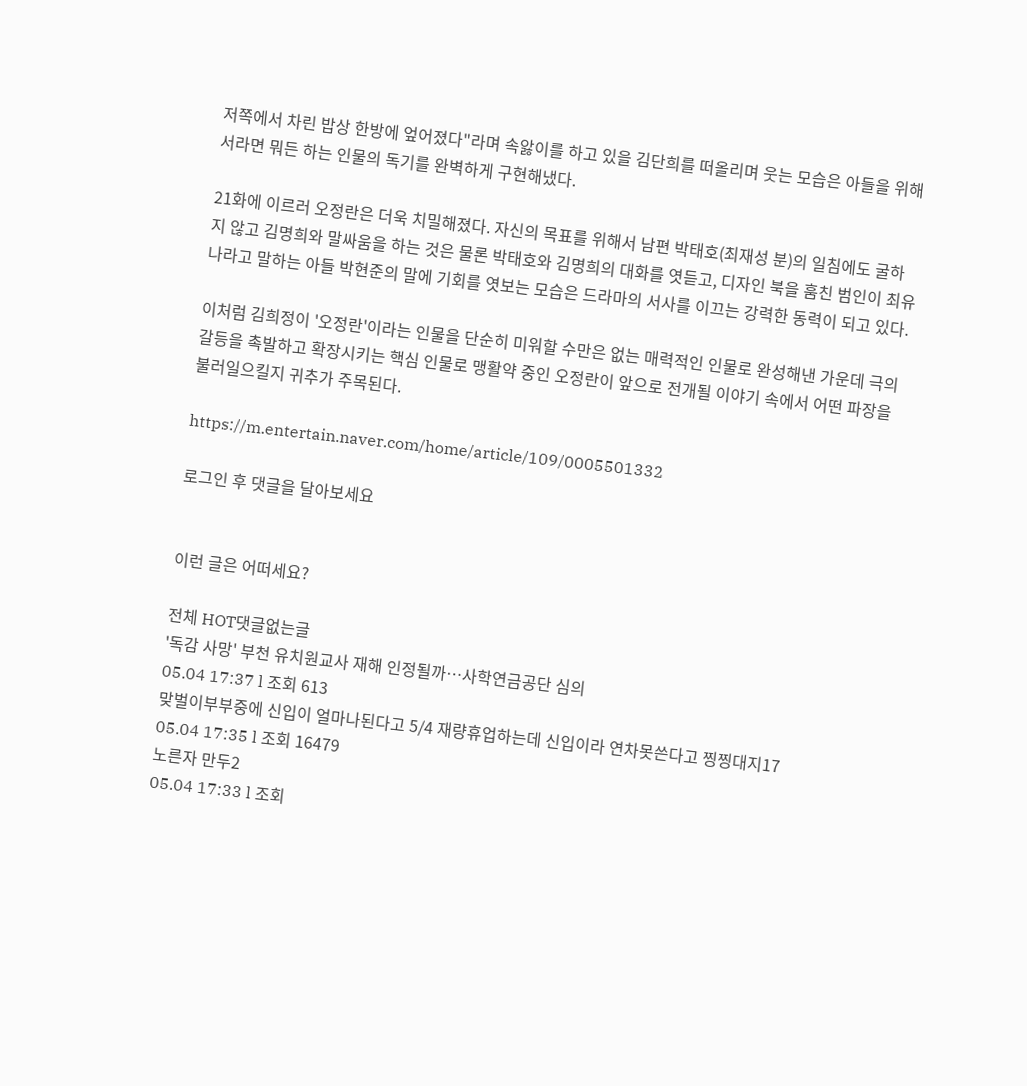저쪽에서 차린 밥상 한방에 엎어졌다"라며 속앓이를 하고 있을 김단희를 떠올리며 웃는 모습은 아들을 위해서라면 뭐든 하는 인물의 독기를 완벽하게 구현해냈다.

21화에 이르러 오정란은 더욱 치밀해졌다. 자신의 목표를 위해서 남편 박태호(최재성 분)의 일침에도 굴하지 않고 김명희와 말싸움을 하는 것은 물론 박태호와 김명희의 대화를 엿듣고, 디자인 북을 훔친 범인이 최유나라고 말하는 아들 박현준의 말에 기회를 엿보는 모습은 드라마의 서사를 이끄는 강력한 동력이 되고 있다.

이처럼 김희정이 '오정란'이라는 인물을 단순히 미워할 수만은 없는 매력적인 인물로 완성해낸 가운데 극의 갈등을 촉발하고 확장시키는 핵심 인물로 맹활약 중인 오정란이 앞으로 전개될 이야기 속에서 어떤 파장을 불러일으킬지 귀추가 주목된다.

https://m.entertain.naver.com/home/article/109/0005501332

로그인 후 댓글을 달아보세요


이런 글은 어떠세요?

전체 HOT댓글없는글
'독감 사망' 부천 유치원교사 재해 인정될까…사학연금공단 심의
05.04 17:37 l 조회 613
맞벌이부부중에 신입이 얼마나된다고 5/4 재량휴업하는데 신입이라 연차못쓴다고 찡찡대지17
05.04 17:35 l 조회 16479
노른자 만두2
05.04 17:33 l 조회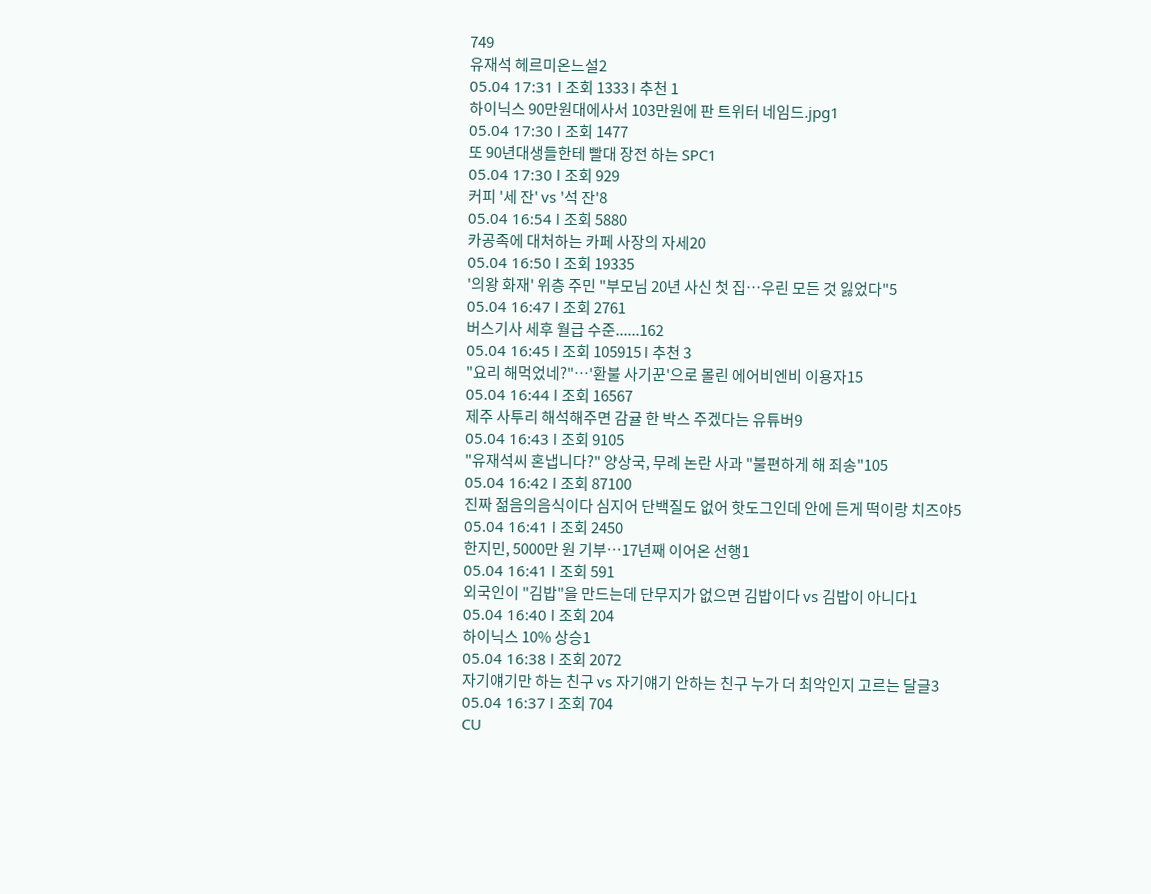749
유재석 헤르미온느설2
05.04 17:31 l 조회 1333 l 추천 1
하이닉스 90만원대에사서 103만원에 판 트위터 네임드.jpg1
05.04 17:30 l 조회 1477
또 90년대생들한테 빨대 장전 하는 SPC1
05.04 17:30 l 조회 929
커피 '세 잔' vs '석 잔'8
05.04 16:54 l 조회 5880
카공족에 대처하는 카페 사장의 자세20
05.04 16:50 l 조회 19335
'의왕 화재' 위층 주민 "부모님 20년 사신 첫 집…우린 모든 것 잃었다"5
05.04 16:47 l 조회 2761
버스기사 세후 월급 수준......162
05.04 16:45 l 조회 105915 l 추천 3
"요리 해먹었네?"…'환불 사기꾼'으로 몰린 에어비엔비 이용자15
05.04 16:44 l 조회 16567
제주 사투리 해석해주면 감귤 한 박스 주겠다는 유튜버9
05.04 16:43 l 조회 9105
"유재석씨 혼냅니다?" 양상국, 무례 논란 사과 "불편하게 해 죄송"105
05.04 16:42 l 조회 87100
진짜 젊음의음식이다 심지어 단백질도 없어 핫도그인데 안에 든게 떡이랑 치즈야5
05.04 16:41 l 조회 2450
한지민, 5000만 원 기부…17년째 이어온 선행1
05.04 16:41 l 조회 591
외국인이 "김밥"을 만드는데 단무지가 없으면 김밥이다 vs 김밥이 아니다1
05.04 16:40 l 조회 204
하이닉스 10% 상승1
05.04 16:38 l 조회 2072
자기얘기만 하는 친구 vs 자기얘기 안하는 친구 누가 더 최악인지 고르는 달글3
05.04 16:37 l 조회 704
CU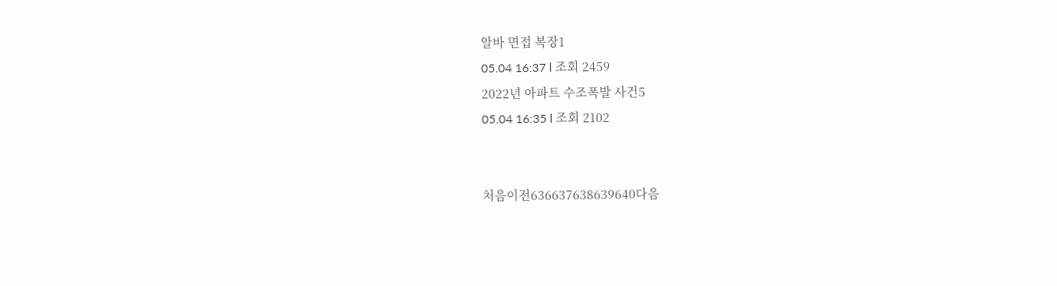알바 면접 복장1
05.04 16:37 l 조회 2459
2022년 아파트 수조폭발 사건5
05.04 16:35 l 조회 2102


처음이전636637638639640다음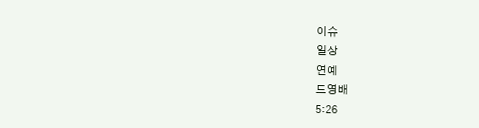이슈
일상
연예
드영배
5:26